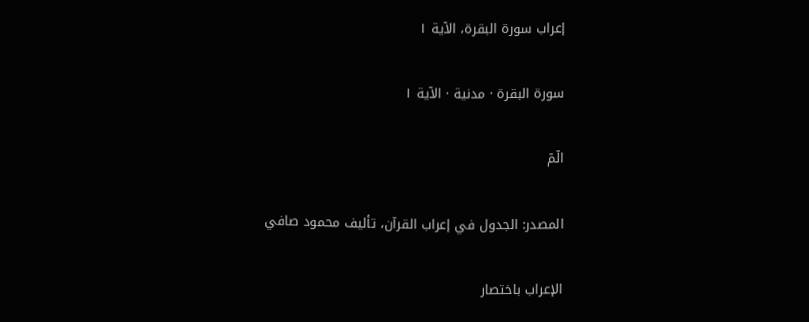إعراب سورة البقرة، الآية ١

سورة البقرة · مدنية · الآية ١

الٓمٓ

المصدر: الجدول في إعراب القرآن، تأليف محمود صافي

الإعراب باختصار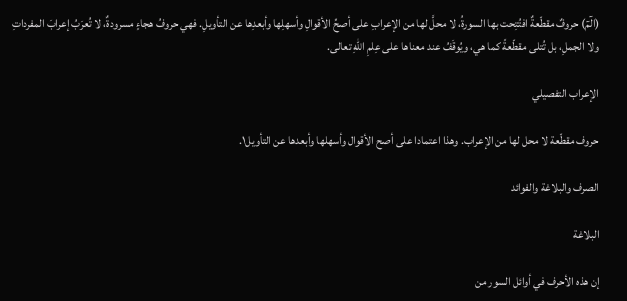(الٓمٓ) حروفٌ مقطّعةٌ افتُتِحت بها السورةُ، لا محلَّ لها من الإعرابِ على أصحِّ الأقوالِ وأسهلِها وأبعدِها عن التأويلِ. فهي حروفُ هجاءٍ مسرودةٌ، لا تُعرَبُ إعرابَ المفرداتِ ولا الجملِ، بل تُتلى مقطّعةً كما هي، ويُوقَفُ عند معناها على عِلمِ اللهِ تعالى.

الإعراب التفصيلي

حروف مقطّعة لا محل لها من الإعراب. وهذا اعتمادا على أصح الأقوال وأسهلها وأبعدها عن التأويل١.

الصرف والبلاغة والفوائد

البلاغة

إن هذه الأحرف في أوائل السور من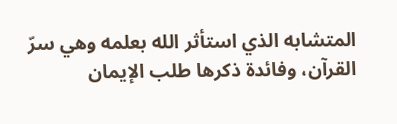المتشابه الذي استأثر الله بعلمه وهي سرّ القرآن، وفائدة ذكرها طلب الإيمان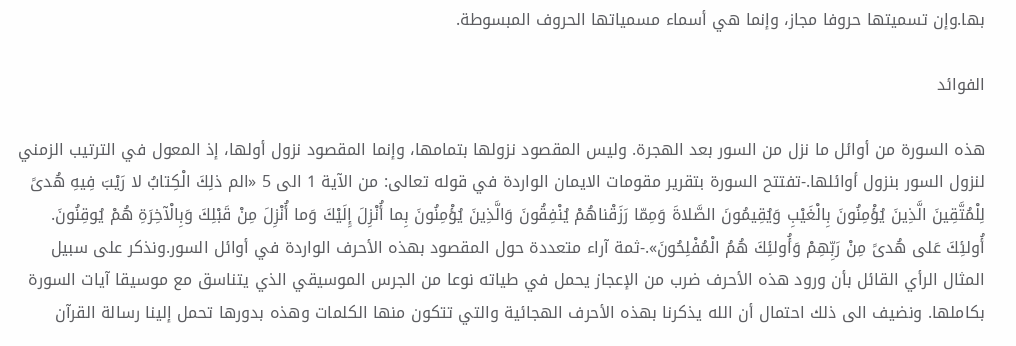بها.وإن تسميتها حروفا مجاز، وإنما هي أسماء مسمياتها الحروف المبسوطة.

الفوائد

هذه السورة من أوائل ما نزل من السور بعد الهجرة. وليس المقصود نزولها بتمامها، وإنما المقصود نزول أولها، إذ المعول في الترتيب الزمني لنزول السور بنزول أوائلها.-تفتتح السورة بتقرير مقومات الايمان الواردة في قوله تعالى: من الآية 1 الى 5 «الم ذلِكَ الْكِتابُ لا رَيْبَ فِيهِ هُدىً لِلْمُتَّقِينَ الَّذِينَ يُؤْمِنُونَ بِالْغَيْبِ وَيُقِيمُونَ الصَّلاةَ وَمِمّا رَزَقْناهُمْ يُنْفِقُونَ وَالَّذِينَ يُؤْمِنُونَ بِما أُنْزِلَ إِلَيْكَ وَما أُنْزِلَ مِنْ قَبْلِكَ وَبِالْآخِرَةِ هُمْ يُوقِنُونَ. أُولئِكَ عَلى هُدىً مِنْ رَبِّهِمْ وَأُولئِكَ هُمُ الْمُفْلِحُونَ».-ثمة آراء متعددة حول المقصود بهذه الأحرف الواردة في أوائل السور.ونذكر على سبيل المثال الرأي القائل بأن ورود هذه الأحرف ضرب من الإعجاز يحمل في طياته نوعا من الجرس الموسيقي الذي يتناسق مع موسيقا آيات السورة بكاملها. ونضيف الى ذلك احتمال أن الله يذكرنا بهذه الأحرف الهجائية والتي تتكون منها الكلمات وهذه بدورها تحمل إلينا رسالة القرآن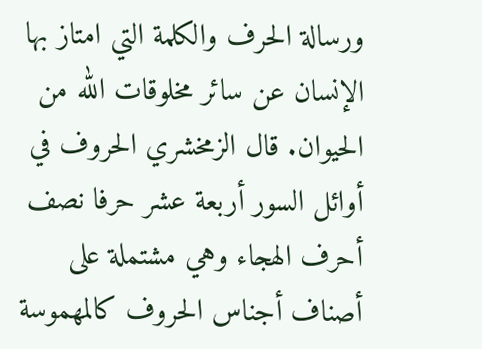ورسالة الحرف والكلمة التي امتاز بها الإنسان عن سائر مخلوقات الله من الحيوان. قال الزمخشري الحروف في أوائل السور أربعة عشر حرفا نصف أحرف الهجاء وهي مشتملة على أصناف أجناس الحروف كالمهموسة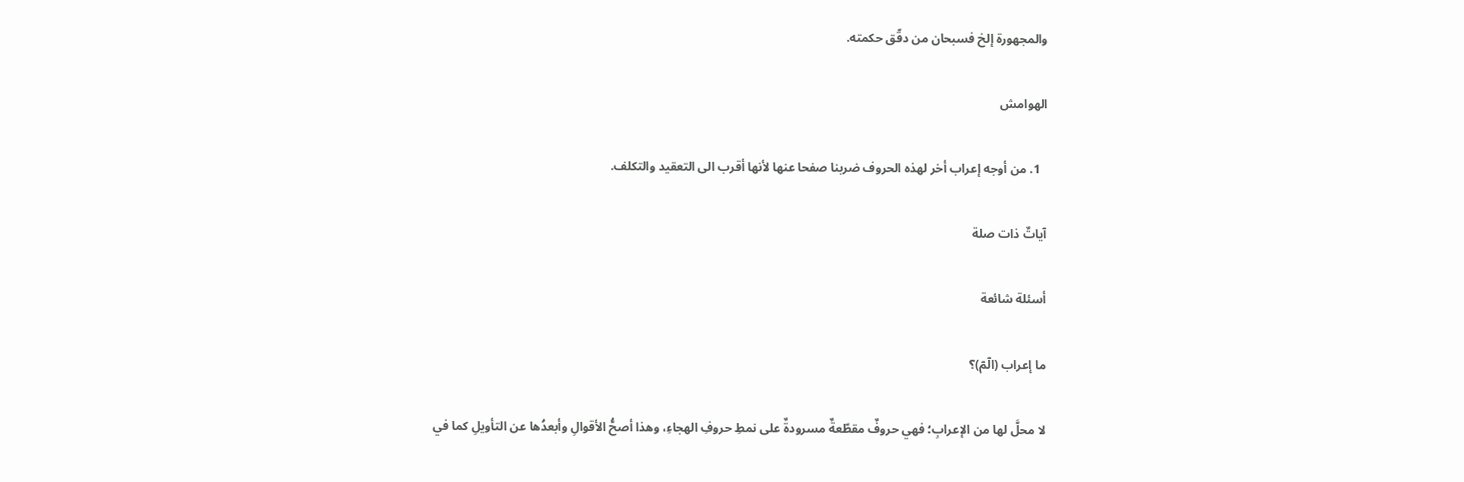والمجهورة إلخ فسبحان من دقّق حكمته.

الهوامش

  1. من أوجه إعراب أخر لهذه الحروف ضربنا صفحا عنها لأنها أقرب الى التعقيد والتكلف.

آياتٌ ذات صلة

أسئلة شائعة

ما إعراب (الٓمٓ)؟

لا محلَّ لها من الإعرابِ؛ فهي حروفٌ مقطّعةٌ مسرودةٌ على نمطِ حروفِ الهجاءِ، وهذا أصحُّ الأقوالِ وأبعدُها عن التأويلِ كما في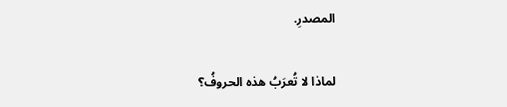المصدرِ.

لماذا لا تُعرَبُ هذه الحروفُ؟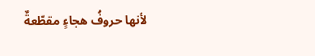لأنها حروفُ هجاءٍ مقطّعةٌ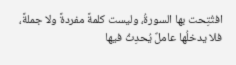افتُتِحت بها السورةُ، وليست كلمةً مفردةً ولا جملةً، فلا يدخلُها عاملٌ يُحدِثُ فيها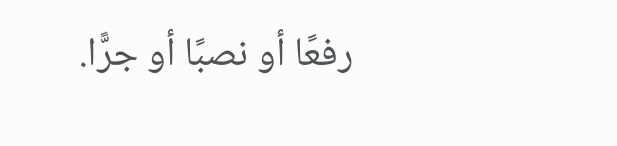رفعًا أو نصبًا أو جرًّا.